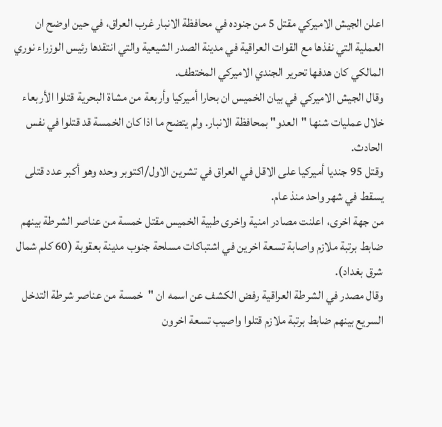اعلن الجيش الاميركي مقتل 5 من جنوده في محافظة الانبار غرب العراق، في حين اوضح ان العملية التي نفذها مع القوات العراقية في مدينة الصدر الشيعية والتي انتقدها رئيس الوزراء نوري المالكي كان هدفها تحرير الجندي الاميركي المختطف.
وقال الجيش الاميركي في بيان الخميس ان بحارا أميركيا وأربعة من مشاة البحرية قتلوا الأربعاء خلال عمليات شنها "العدو" بمحافظة الانبار. ولم يتضح ما اذا كان الخمسة قد قتلوا في نفس الحادث.
وقتل 95 جنديا أميركيا على الاقل في العراق في تشرين الاول/اكتوبر وحده وهو أكبر عدد قتلى يسقط في شهر واحد منذ عام.
من جهة اخرى، اعلنت مصادر امنية واخرى طبية الخميس مقتل خمسة من عناصر الشرطة بينهم ضابط برتبة ملازم واصابة تسعة اخرين في اشتباكات مسلحة جنوب مدينة بعقوبة (60 كلم شمال شرق بغداد).
وقال مصدر في الشرطة العراقية رفض الكشف عن اسمه ان "خمسة من عناصر شرطة التدخل السريع بينهم ضابط برتبة ملازم قتلوا واصيب تسعة اخرون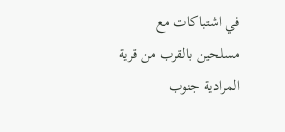في اشتباكات مع مسلحين بالقرب من قرية المرادية جنوب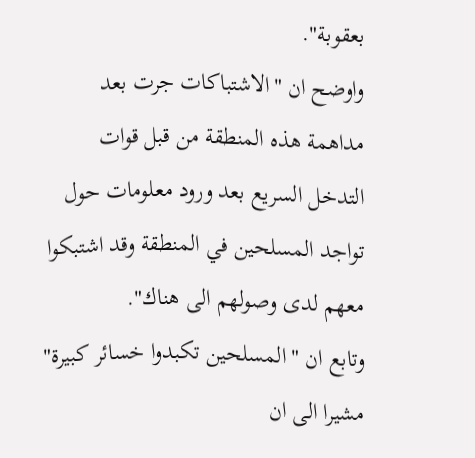بعقوبة".
واوضح ان "الاشتباكات جرت بعد مداهمة هذه المنطقة من قبل قوات التدخل السريع بعد ورود معلومات حول تواجد المسلحين في المنطقة وقد اشتبكوا معهم لدى وصولهم الى هناك".
وتابع ان "المسلحين تكبدوا خسائر كبيرة" مشيرا الى ان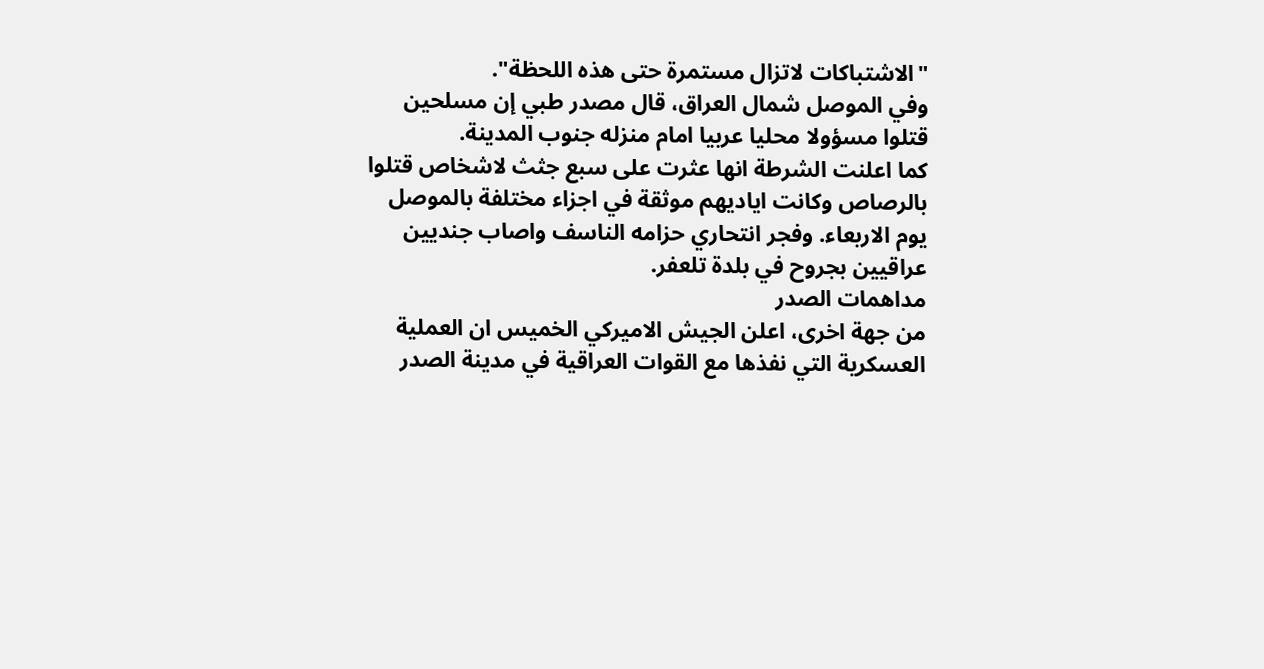"الاشتباكات لاتزال مستمرة حتى هذه اللحظة".
وفي الموصل شمال العراق، قال مصدر طبي إن مسلحين قتلوا مسؤولا محليا عربيا امام منزله جنوب المدينة.
كما اعلنت الشرطة انها عثرت على سبع جثث لاشخاص قتلوا بالرصاص وكانت اياديهم موثقة في اجزاء مختلفة بالموصل يوم الاربعاء. وفجر انتحاري حزامه الناسف واصاب جنديين عراقيين بجروح في بلدة تلعفر.
مداهمات الصدر
من جهة اخرى، اعلن الجيش الاميركي الخميس ان العملية العسكرية التي نفذها مع القوات العراقية في مدينة الصدر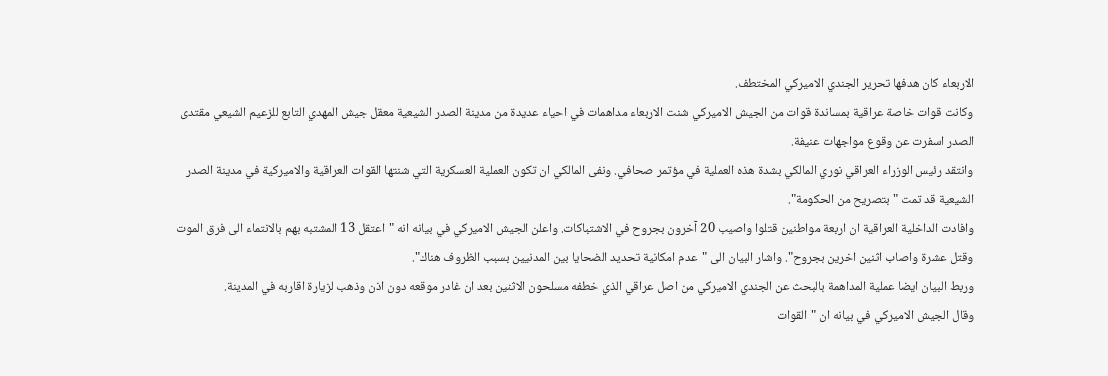الاربعاء كان هدفها تحرير الجندي الاميركي المختطف.
وكانت قوات خاصة عراقية بمساندة قوات من الجيش الاميركي شنت الاربعاء مداهمات في احياء عديدة من مدينة الصدر الشيعية معقل جيش المهدي التابع للزعيم الشيعي مقتدى الصدر اسفرت عن وقوع مواجهات عنيفة.
وانتقد رئيس الوزراء العراقي نوري المالكي بشدة هذه العملية في مؤتمر صحافي. ونفى المالكي ان تكون العملية العسكرية التي شنتها القوات العراقية والاميركية في مدينة الصدر الشيعية قد تمت "بتصريح من الحكومة".
وافادت الداخلية العراقية ان اربعة مواطنين قتلوا واصيب 20 آخرون بجروح في الاشتباكات. واعلن الجيش الاميركي في بيانه انه "اعتقل 13 المشتبه بهم بالانتماء الى فرق الموت وقتل عشرة واصاب اثنين اخرين بجروح". واشار البيان الى "عدم امكانية تحديد الضحايا بين المدنيين بسبب الظروف هناك".
وربط البيان ايضا عملية المداهمة بالبحث عن الجندي الاميركي من اصل عراقي الذي خطفه مسلحون الاثنين بعد ان غادر موقعه دون اذن وذهب لزيارة اقاربه في المدينة.
وقال الجيش الاميركي في بيانه ان "القوات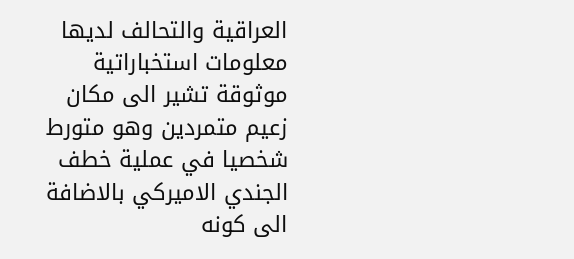العراقية والتحالف لديها معلومات استخباراتية موثوقة تشير الى مكان زعيم متمردين وهو متورط شخصيا في عملية خطف الجندي الاميركي بالاضافة الى كونه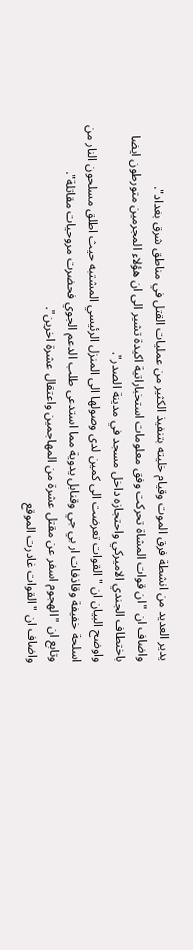يدير العديد من انشطة فرق الموت وقيام خليته بتنفيذ الكثير من عمليات القتل في مناطق شرق بغداد".
واضاف ان "ان قوات المشاة تحركت وفق معلومات استخباراتية اكيدة تشير الى ان هؤلاء المجرمين متورطون ايضا باختطاف الجندي الاميركي واحتجازه داخل مسجد في مدينة الصدر".
واوضح البيان ان "القوات تعرضت الى كمين لدى وصولها الى المنزل الرئيسي المشتبه حيث اطلق مسلحون النار من اسلحة خفيفة وقاذفات ار بي جي وقنابل يدوية مما استدعى طلب الدعم الجوي فحضرت مروحيات مقاتلة".
وتابع ان "الهجوم اسفر عن مقتل عشرة من المهاجمين واعتقال عشرة اخرين".
واضاف ان "القوات غادرت الموقع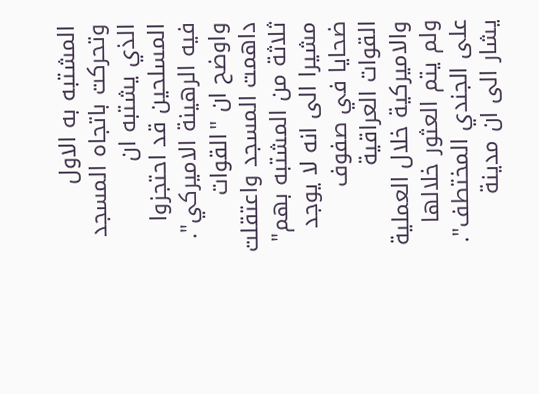المشتبه به الاول وتحركت باتجاه المسجد الذي يشتبه ان المسلحين قد احتجزوا فيه الرهينة الاميركي". واوضح ان "القوات داهمت المسجد واعتقلت ثلاثة من المشتبه بهم" مشيرا الى انه لا يوجد ضحايا في صفوف القوات العراقية والاميركية خلال العملية ولم يتم العثور خلالها على الجندي المختطف".
يشار الى ان مدينة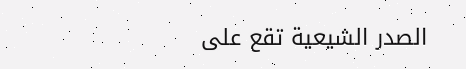الصدر الشيعية تقع على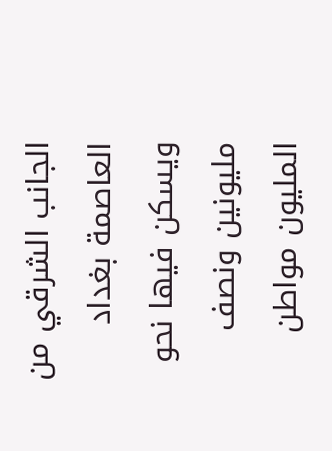الجانب الشرقي من العاصمة بغداد ويسكن فيها نحو مليونين ونصف المليون مواطن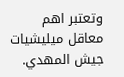وتعتبر اهم معاقل ميليشيات جيش المهدي.